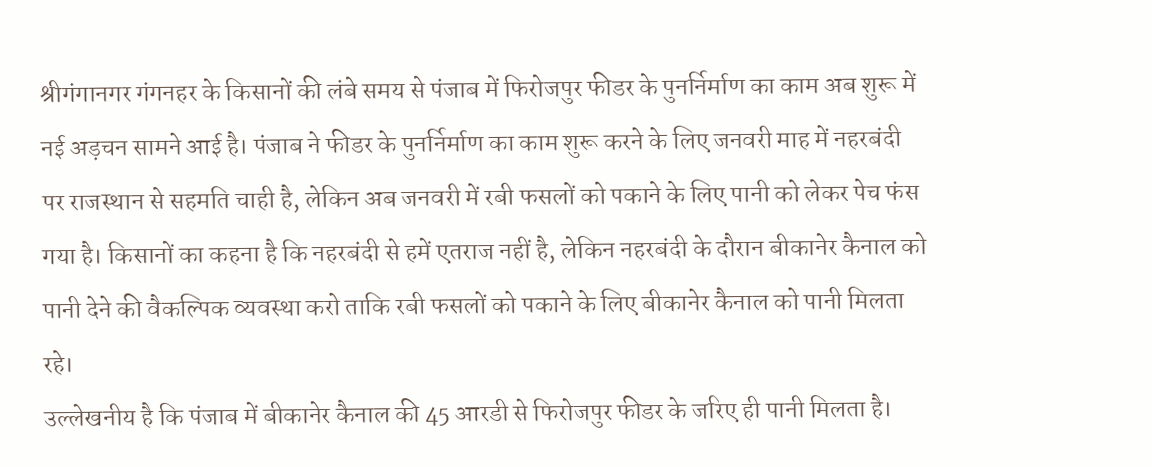श्रीगंगानगर गंगनहर के किसानों की लंबे समय से पंजाब में फिरोजपुर फीडर के पुनर्निर्माण का काम अब शुरू में नई अड़चन सामने आई है। पंजाब ने फीडर के पुनर्निर्माण का काम शुरू करने के लिए जनवरी माह में नहरबंदी पर राजस्थान से सहमति चाही है, लेकिन अब जनवरी में रबी फसलों को पकाने के लिए पानी को लेकर पेच फंस गया है। किसानों का कहना है कि नहरबंदी से हमें एतराज नहीं है, लेकिन नहरबंदी के दौरान बीकानेर कैनाल को पानी देने की वैकल्पिक व्यवस्था करो ताकि रबी फसलों को पकाने के लिए बीकानेर कैनाल को पानी मिलता रहे।
उल्लेखनीय है कि पंजाब में बीकानेर कैनाल की 45 आरडी से फिरोजपुर फीडर के जरिए ही पानी मिलता है।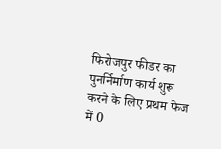फिरोजपुर फीडर का पुनर्निर्माण कार्य शुरू करने के लिए प्रथम फेज में 0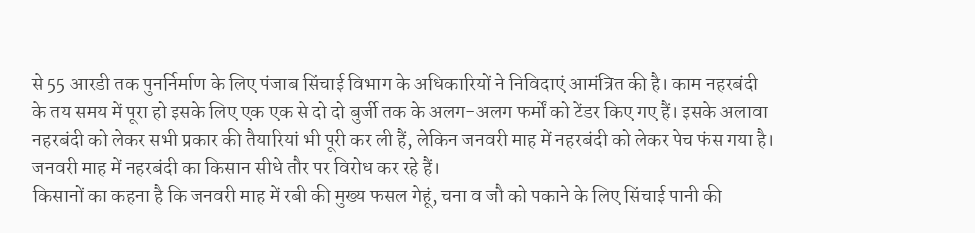से 55 आरडी तक पुनर्निर्माण के लिए पंजाब सिंचाई विभाग के अधिकारियों ने निविदाएं आमंत्रित की है। काम नहरबंदी के तय समय में पूरा हो इसके लिए एक एक से दो दो बुर्जी तक के अलग-अलग फर्मों को टेंडर किए गए हैं। इसके अलावा नहरबंदी को लेकर सभी प्रकार की तैयारियां भी पूरी कर ली हैं, लेकिन जनवरी माह में नहरबंदी को लेकर पेच फंस गया है। जनवरी माह में नहरबंदी का किसान सीधे तौर पर विरोध कर रहे हैं।
किसानों का कहना है कि जनवरी माह में रबी की मुख्य फसल गेहूं, चना व जौ को पकाने के लिए सिंचाई पानी की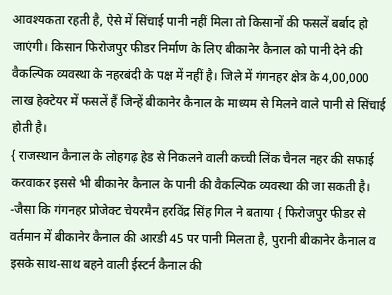आवश्यकता रहती है, ऐसे में सिंचाई पानी नहीं मिला तो किसानों की फसलें बर्बाद हो जाएंगी। किसान फिरोजपुर फीडर निर्माण के लिए बीकानेर कैनाल को पानी देने की वैकल्पिक व्यवस्था के नहरबंदी के पक्ष में नहीं है। जिले में गंगनहर क्षेत्र के 4,00,000 लाख हेक्टेयर में फसलें हैं जिन्हें बीकानेर कैनाल के माध्यम से मिलने वाले पानी से सिंचाई होती है।
{ राजस्थान कैनाल के लोहगढ़ हेड से निकलने वाली कच्ची लिंक चैनल नहर की सफाई करवाकर इससे भी बीकानेर कैनाल के पानी की वैकल्पिक व्यवस्था की जा सकती है। -जैसा कि गंगनहर प्रोजेक्ट चेयरमैन हरविंद्र सिंह गिल ने बताया { फिरोजपुर फीडर से वर्तमान में बीकानेर कैनाल की आरडी 45 पर पानी मिलता है, पुरानी बीकानेर कैनाल व इसके साथ-साथ बहने वाली ईस्टर्न कैनाल की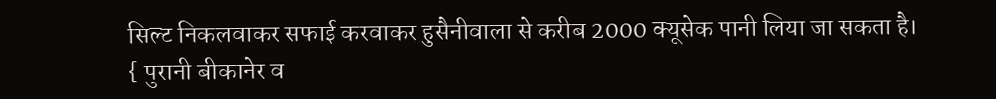सिल्ट निकलवाकर सफाई करवाकर हुसैनीवाला से करीब 2000 क्यूसेक पानी लिया जा सकता है।
{ पुरानी बीकानेर व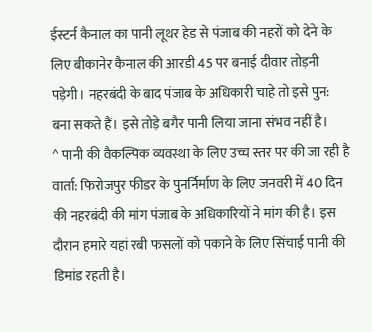ईस्टर्न कैनाल का पानी लूथर हेड से पंजाब की नहरों को देने के लिए बीकानेर कैनाल की आरडी 45 पर बनाई दीवार तोड़नी पड़ेगी। नहरबंदी के बाद पंजाब के अधिकारी चाहे तो इसे पुन: बना सकते हैं। इसे तोड़े बगैर पानी लिया जाना संभव नहीं है।
^ पानी की वैकल्पिक व्यवस्था के लिए उच्च स्तर पर की जा रही है वार्ता: फिरोजपुर फीडर के पुनर्निर्माण के लिए जनवरी में 40 दिन की नहरबंदी की मांग पंजाब के अधिकारियों ने मांग की है। इस दौरान हमारे यहां रबी फसलों को पकाने के लिए सिंचाई पानी की डिमांड रहती है।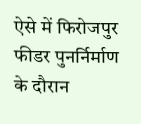ऐसे में फिरोजपुर फीडर पुनर्निर्माण के दौरान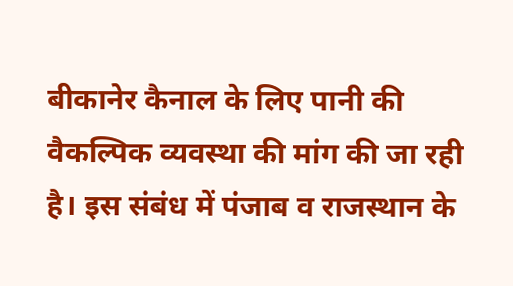बीकानेर कैनाल के लिए पानी की वैकल्पिक व्यवस्था की मांग की जा रही है। इस संबंध में पंजाब व राजस्थान के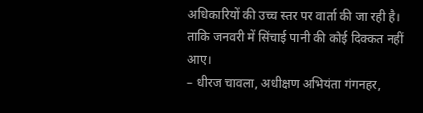अधिकारियों की उच्च स्तर पर वार्ता की जा रही है। ताकि जनवरी में सिंचाई पानी की कोई दिक्कत नहीं आए।
– धीरज चावला, अधीक्षण अभियंता गंगनहर,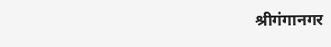श्रीगंगानगर